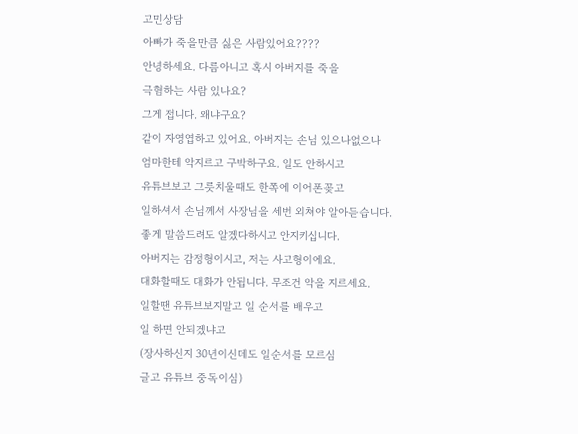고민상담
아빠가 죽을만큼 싫은 사람있어요????
안녕하세요. 다름아니고 혹시 아버지를 죽을
극혐하는 사람 있나요?
그게 접니다. 왜냐구요?
같이 자영엽하고 있어요. 아버지는 손님 있으나없으나
엄마한테 악지르고 구박하구요. 일도 안하시고
유튜브보고 그릇치울때도 한쪽에 이어폰꽂고
일하셔서 손님께서 사장님을 세번 외쳐야 알아듣습니다.
좋게 말씀드려도 알겠다하시고 안지키십니다.
아버지는 감정형이시고, 저는 사고형이에요.
대화할때도 대화가 안됩니다. 무조건 악을 지르세요.
일할땐 유튜브보지말고 일 순서를 배우고
일 하면 안되겠냐고
(장사하신지 30년이신데도 일순서를 모르심
글고 유튜브 중독이심)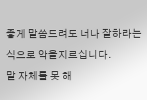좋게 말씀드려도 너나 잘하라는식으로 악을지르십니다.
말 자체를 못 해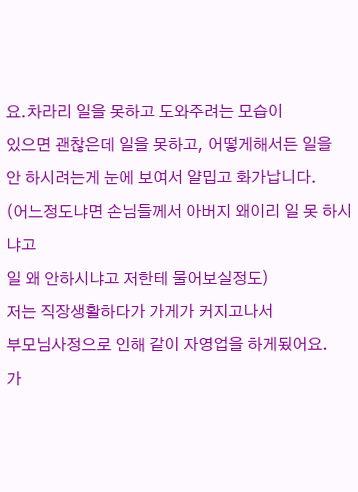요.차라리 일을 못하고 도와주려는 모습이
있으면 괜찮은데 일을 못하고, 어떻게해서든 일을
안 하시려는게 눈에 보여서 얄밉고 화가납니다.
(어느정도냐면 손님들께서 아버지 왜이리 일 못 하시냐고
일 왜 안하시냐고 저한테 물어보실정도)
저는 직장생활하다가 가게가 커지고나서
부모님사정으로 인해 같이 자영업을 하게됬어요.
가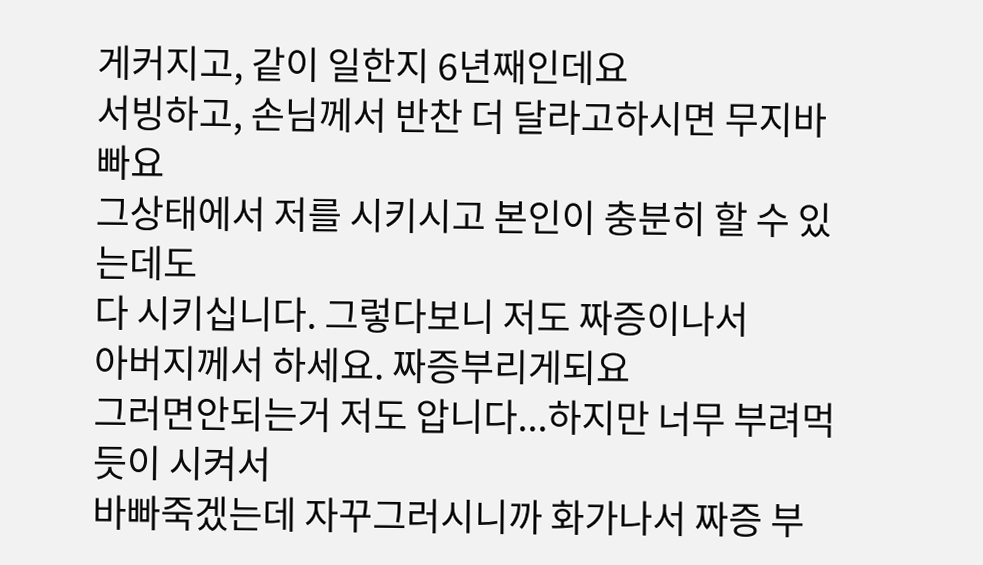게커지고, 같이 일한지 6년째인데요
서빙하고, 손님께서 반찬 더 달라고하시면 무지바빠요
그상태에서 저를 시키시고 본인이 충분히 할 수 있는데도
다 시키십니다. 그렇다보니 저도 짜증이나서
아버지께서 하세요. 짜증부리게되요
그러면안되는거 저도 압니다...하지만 너무 부려먹듯이 시켜서
바빠죽겠는데 자꾸그러시니까 화가나서 짜증 부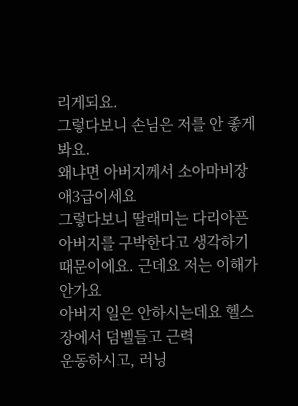리게되요.
그렇다보니 손님은 저를 안 좋게봐요.
왜냐면 아버지께서 소아마비장애3급이세요
그렇다보니 딸래미는 다리아픈아버지를 구박한다고 생각하기때문이에요. 근데요 저는 이해가 안가요
아버지 일은 안하시는데요 헬스장에서 덤벨들고 근력
운동하시고, 러닝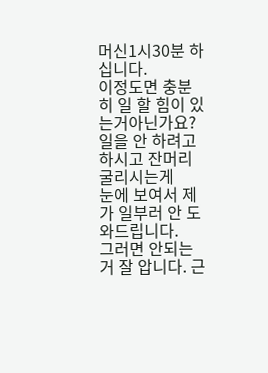머신1시30분 하십니다.
이정도면 충분히 일 할 힘이 있는거아닌가요?
일을 안 하려고하시고 잔머리 굴리시는게
눈에 보여서 제가 일부러 안 도와드립니다.
그러면 안되는거 잘 압니다. 근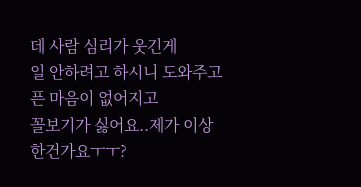데 사람 심리가 웃긴게
일 안하려고 하시니 도와주고픈 마음이 없어지고
꼴보기가 싫어요..제가 이상한건가요ㅜㅜ?